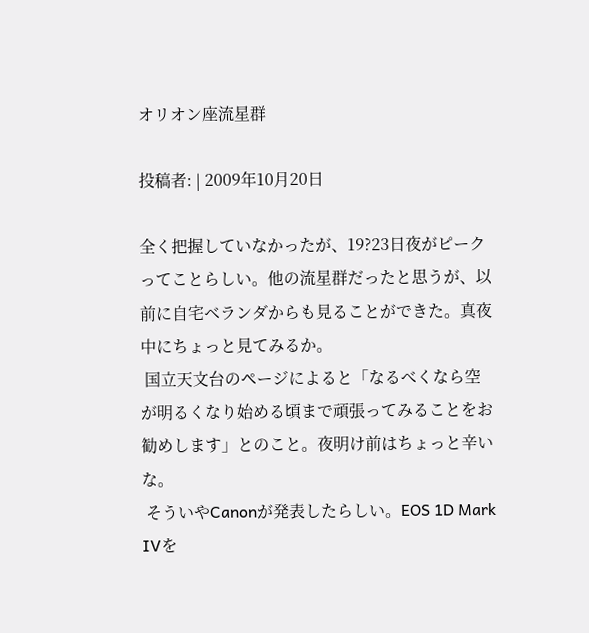オリオン座流星群

投稿者: | 2009年10月20日

全く把握していなかったが、19?23日夜がピークってことらしい。他の流星群だったと思うが、以前に自宅ベランダからも見ることができた。真夜中にちょっと見てみるか。
 国立天文台のページによると「なるべくなら空が明るくなり始める頃まで頑張ってみることをお勧めします」とのこと。夜明け前はちょっと辛いな。
 そういやCanonが発表したらしい。EOS 1D Mark IVを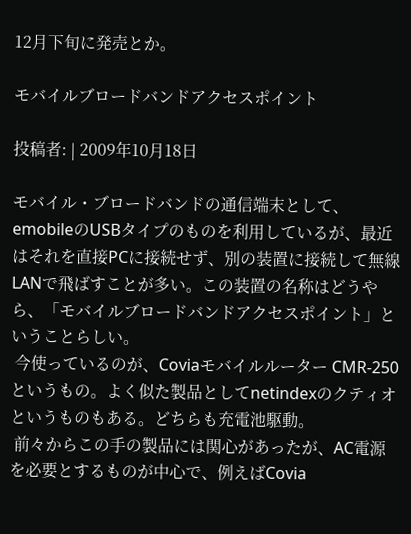12月下旬に発売とか。

モバイルブロードバンドアクセスポイント

投稿者: | 2009年10月18日

モバイル・ブロードバンドの通信端末として、emobileのUSBタイプのものを利用しているが、最近はそれを直接PCに接続せず、別の装置に接続して無線LANで飛ばすことが多い。この装置の名称はどうやら、「モバイルブロードバンドアクセスポイント」ということらしい。
 今使っているのが、Coviaモバイルルーター CMR-250というもの。よく似た製品としてnetindexのクティオというものもある。どちらも充電池駆動。
 前々からこの手の製品には関心があったが、AC電源を必要とするものが中心で、例えばCovia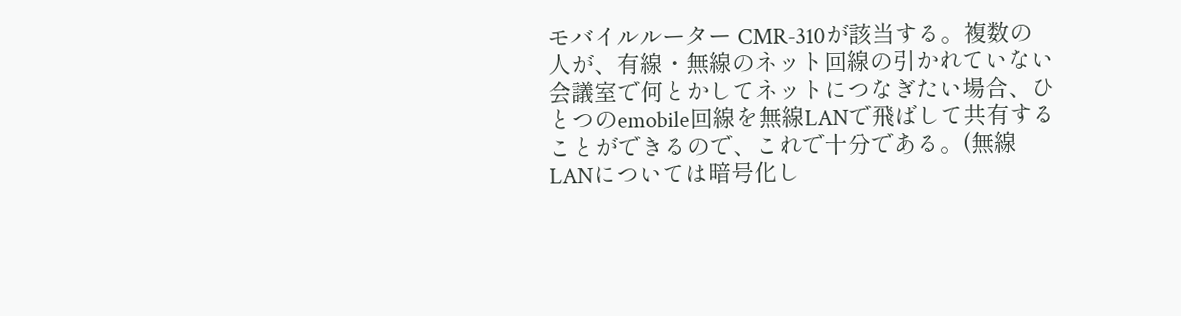モバイルルーター CMR-310が該当する。複数の人が、有線・無線のネット回線の引かれていない会議室で何とかしてネットにつなぎたい場合、ひとつのemobile回線を無線LANで飛ばして共有することができるので、これで十分である。(無線LANについては暗号化し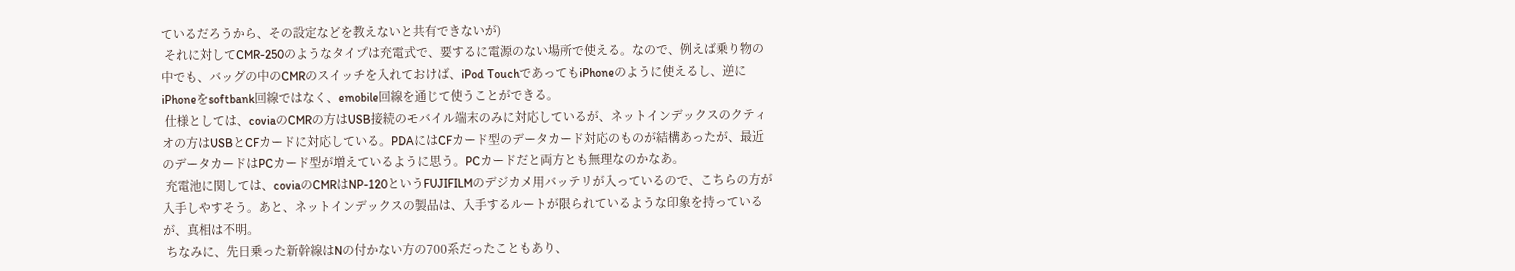ているだろうから、その設定などを教えないと共有できないが)
 それに対してCMR-250のようなタイプは充電式で、要するに電源のない場所で使える。なので、例えば乗り物の中でも、バッグの中のCMRのスイッチを入れておけば、iPod TouchであってもiPhoneのように使えるし、逆にiPhoneをsoftbank回線ではなく、emobile回線を通じて使うことができる。
 仕様としては、coviaのCMRの方はUSB接続のモバイル端末のみに対応しているが、ネットインデックスのクティオの方はUSBとCFカードに対応している。PDAにはCFカード型のデータカード対応のものが結構あったが、最近のデータカードはPCカード型が増えているように思う。PCカードだと両方とも無理なのかなあ。
 充電池に関しては、coviaのCMRはNP-120というFUJIFILMのデジカメ用バッテリが入っているので、こちらの方が入手しやすそう。あと、ネットインデックスの製品は、入手するルートが限られているような印象を持っているが、真相は不明。
 ちなみに、先日乗った新幹線はNの付かない方の700系だったこともあり、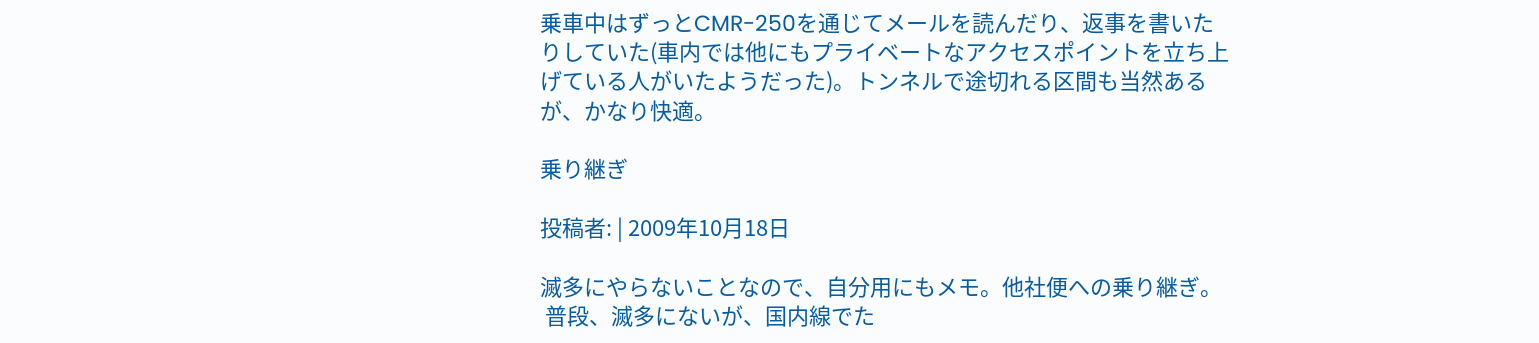乗車中はずっとCMR-250を通じてメールを読んだり、返事を書いたりしていた(車内では他にもプライベートなアクセスポイントを立ち上げている人がいたようだった)。トンネルで途切れる区間も当然あるが、かなり快適。

乗り継ぎ

投稿者: | 2009年10月18日

滅多にやらないことなので、自分用にもメモ。他社便への乗り継ぎ。
 普段、滅多にないが、国内線でた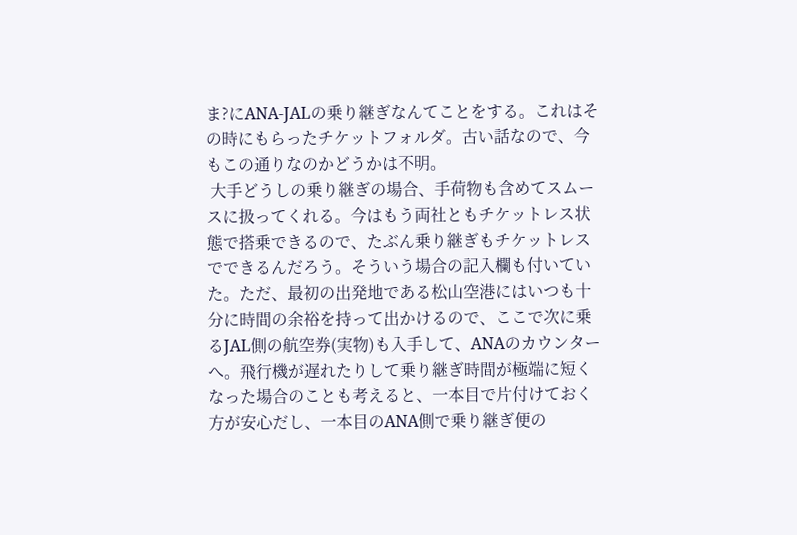ま?にANA-JALの乗り継ぎなんてことをする。これはその時にもらったチケットフォルダ。古い話なので、今もこの通りなのかどうかは不明。
 大手どうしの乗り継ぎの場合、手荷物も含めてスムースに扱ってくれる。今はもう両社ともチケットレス状態で搭乗できるので、たぶん乗り継ぎもチケットレスでできるんだろう。そういう場合の記入欄も付いていた。ただ、最初の出発地である松山空港にはいつも十分に時間の余裕を持って出かけるので、ここで次に乗るJAL側の航空券(実物)も入手して、ANAのカウンターへ。飛行機が遅れたりして乗り継ぎ時間が極端に短くなった場合のことも考えると、一本目で片付けておく方が安心だし、一本目のANA側で乗り継ぎ便の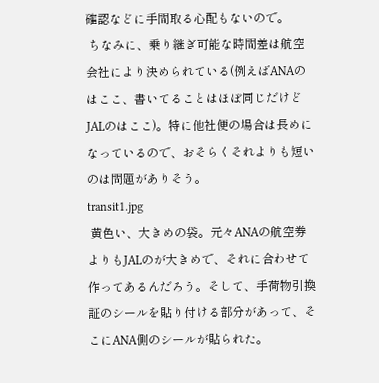確認などに手間取る心配もないので。
 ちなみに、乗り継ぎ可能な時間差は航空会社により決められている(例えばANAのはここ、書いてることはほぼ同じだけどJALのはここ)。特に他社便の場合は長めになっているので、おそらくそれよりも短いのは問題がありそう。
transit1.jpg
 黄色い、大きめの袋。元々ANAの航空券よりもJALのが大きめで、それに合わせて作ってあるんだろう。そして、手荷物引換証のシールを貼り付ける部分があって、そこにANA側のシールが貼られた。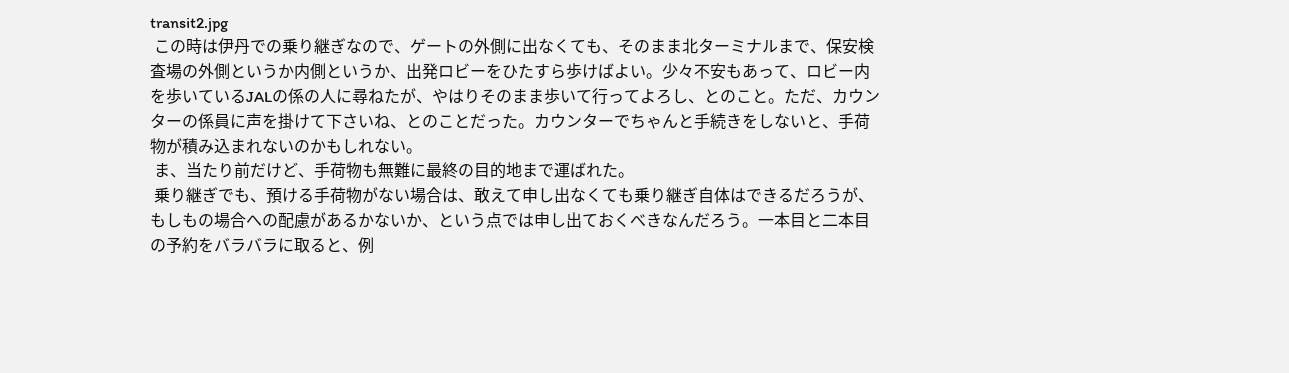transit2.jpg
 この時は伊丹での乗り継ぎなので、ゲートの外側に出なくても、そのまま北ターミナルまで、保安検査場の外側というか内側というか、出発ロビーをひたすら歩けばよい。少々不安もあって、ロビー内を歩いているJALの係の人に尋ねたが、やはりそのまま歩いて行ってよろし、とのこと。ただ、カウンターの係員に声を掛けて下さいね、とのことだった。カウンターでちゃんと手続きをしないと、手荷物が積み込まれないのかもしれない。
 ま、当たり前だけど、手荷物も無難に最終の目的地まで運ばれた。
 乗り継ぎでも、預ける手荷物がない場合は、敢えて申し出なくても乗り継ぎ自体はできるだろうが、もしもの場合への配慮があるかないか、という点では申し出ておくべきなんだろう。一本目と二本目の予約をバラバラに取ると、例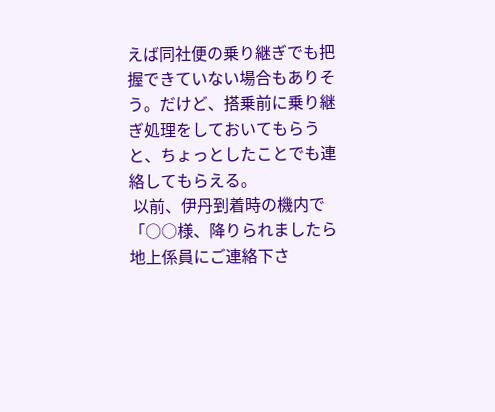えば同社便の乗り継ぎでも把握できていない場合もありそう。だけど、搭乗前に乗り継ぎ処理をしておいてもらうと、ちょっとしたことでも連絡してもらえる。
 以前、伊丹到着時の機内で「○○様、降りられましたら地上係員にご連絡下さ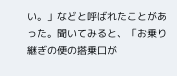い。」などと呼ばれたことがあった。聞いてみると、「お乗り継ぎの便の搭乗口が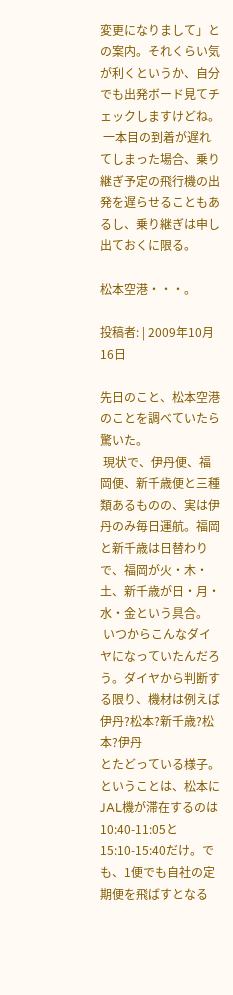変更になりまして」との案内。それくらい気が利くというか、自分でも出発ボード見てチェックしますけどね。
 一本目の到着が遅れてしまった場合、乗り継ぎ予定の飛行機の出発を遅らせることもあるし、乗り継ぎは申し出ておくに限る。

松本空港・・・。

投稿者: | 2009年10月16日

先日のこと、松本空港のことを調べていたら驚いた。
 現状で、伊丹便、福岡便、新千歳便と三種類あるものの、実は伊丹のみ毎日運航。福岡と新千歳は日替わりで、福岡が火・木・土、新千歳が日・月・水・金という具合。
 いつからこんなダイヤになっていたんだろう。ダイヤから判断する限り、機材は例えば
伊丹?松本?新千歳?松本?伊丹
とたどっている様子。ということは、松本にJAL機が滞在するのは10:40-11:05と15:10-15:40だけ。でも、1便でも自社の定期便を飛ばすとなる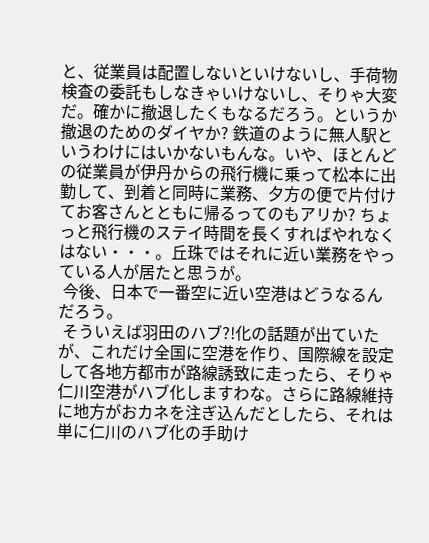と、従業員は配置しないといけないし、手荷物検査の委託もしなきゃいけないし、そりゃ大変だ。確かに撤退したくもなるだろう。というか撤退のためのダイヤか? 鉄道のように無人駅というわけにはいかないもんな。いや、ほとんどの従業員が伊丹からの飛行機に乗って松本に出勤して、到着と同時に業務、夕方の便で片付けてお客さんとともに帰るってのもアリか? ちょっと飛行機のステイ時間を長くすればやれなくはない・・・。丘珠ではそれに近い業務をやっている人が居たと思うが。
 今後、日本で一番空に近い空港はどうなるんだろう。
 そういえば羽田のハブ?!化の話題が出ていたが、これだけ全国に空港を作り、国際線を設定して各地方都市が路線誘致に走ったら、そりゃ仁川空港がハブ化しますわな。さらに路線維持に地方がおカネを注ぎ込んだとしたら、それは単に仁川のハブ化の手助け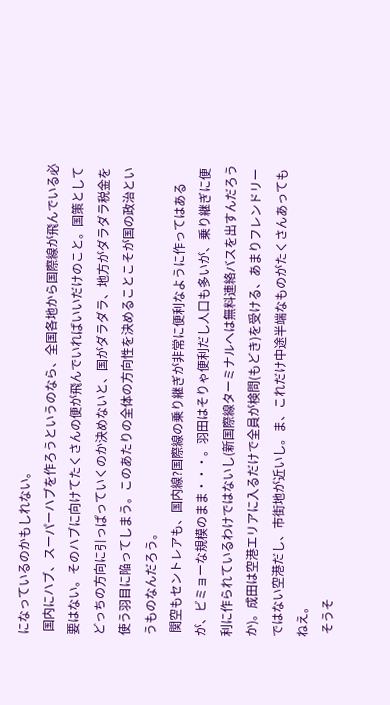になっているのかもしれない。
 国内にハブ、スーパーハブを作ろうというのなら、全国各地から国際線が飛んでいる必要はない。そのハブに向けてたくさんの便が飛んでいればいいだけのこと。国策としてどっちの方向に引っぱっていくのか決めないと、国がダラダラ、地方がダラダラ税金を使う羽目に陥ってしまう。このあたりの全体の方向性を決めることこそが国の政治というものなんだろう。
 関空もセントレアも、国内線?国際線の乗り継ぎが非常に便利なように作ってはあるが、ビミョーな規模のまま・・・。羽田はそりゃ便利だし人口も多いが、乗り継ぎに便利に作られているわけではないし(新国際線ターミナルへは無料連絡バスを出すんだろうか)。成田は空港エリアに入るだけで全員が検問(もどき)を受ける、あまりフレンドリーではない空港だし、市街地が近いし。ま、これだけ中途半端なものがたくさんあってもねえ。
 そうそ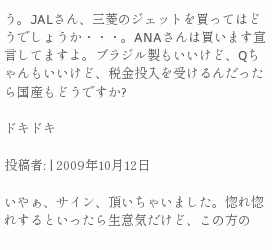う。JALさん、三菱のジェットを買ってはどうでしょうか・・・。ANAさんは買います宣言してますよ。ブラジル製もいいけど、Qちゃんもいいけど、税金投入を受けるんだったら国産もどうですか?

ドキドキ

投稿者: | 2009年10月12日

いやぁ、サイン、頂いちゃいました。惚れ惚れするといったら生意気だけど、この方の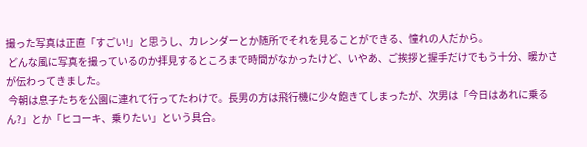撮った写真は正直「すごい!」と思うし、カレンダーとか随所でそれを見ることができる、憧れの人だから。
 どんな風に写真を撮っているのか拝見するところまで時間がなかったけど、いやあ、ご挨拶と握手だけでもう十分、暖かさが伝わってきました。
 今朝は息子たちを公園に連れて行ってたわけで。長男の方は飛行機に少々飽きてしまったが、次男は「今日はあれに乗るん?」とか「ヒコーキ、乗りたい」という具合。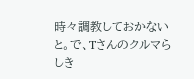時々調教しておかないと。で、Tさんのクルマらしき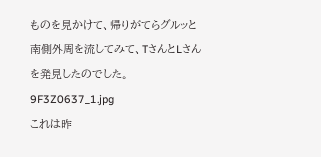ものを見かけて、帰りがてらグルッと南側外周を流してみて、TさんとLさんを発見したのでした。
9F3Z0637_1.jpg
これは昨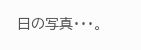日の写真・・・。